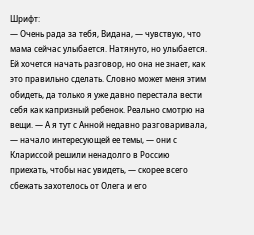Шрифт:
— Очень рада за тебя, Видана, — чувствую, что мама сейчас улыбается. Натянуто, но улыбается. Ей хочется начать разговор, но она не знает, как это правильно сделать. Словно может меня этим обидеть, да только я уже давно перестала вести себя как капризный ребенок. Реально смотрю на вещи. — А я тут с Анной недавно разговаривала, — начало интересующей ее темы, — они с Клариссой решили ненадолго в Россию приехать, чтобы нас увидеть, — скорее всего сбежать захотелось от Олега и его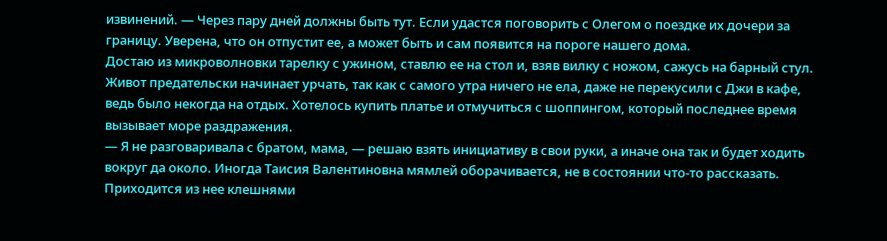извинений. — Через пару дней должны быть тут. Если удастся поговорить с Олегом о поездке их дочери за границу. Уверена, что он отпустит ее, а может быть и сам появится на пороге нашего дома.
Достаю из микроволновки тарелку с ужином, ставлю ее на стол и, взяв вилку с ножом, сажусь на барный стул. Живот предательски начинает урчать, так как с самого утра ничего не ела, даже не перекусили с Джи в кафе, ведь было некогда на отдых. Хотелось купить платье и отмучиться с шоппингом, который последнее время вызывает море раздражения.
— Я не разговаривала с братом, мама, — решаю взять инициативу в свои руки, а иначе она так и будет ходить вокруг да около. Иногда Таисия Валентиновна мямлей оборачивается, не в состоянии что-то рассказать. Приходится из нее клешнями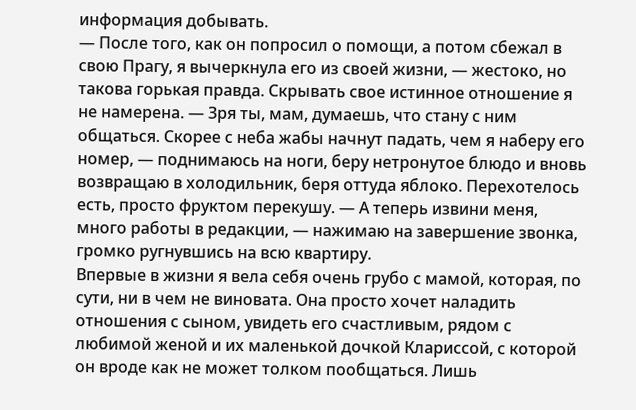информация добывать.
— После того, как он попросил о помощи, а потом сбежал в свою Прагу, я вычеркнула его из своей жизни, — жестоко, но такова горькая правда. Скрывать свое истинное отношение я не намерена. — Зря ты, мам, думаешь, что стану с ним общаться. Скорее с неба жабы начнут падать, чем я наберу его номер, — поднимаюсь на ноги, беру нетронутое блюдо и вновь возвращаю в холодильник, беря оттуда яблоко. Перехотелось есть, просто фруктом перекушу. — А теперь извини меня, много работы в редакции, — нажимаю на завершение звонка, громко ругнувшись на всю квартиру.
Впервые в жизни я вела себя очень грубо с мамой, которая, по сути, ни в чем не виновата. Она просто хочет наладить отношения с сыном, увидеть его счастливым, рядом с любимой женой и их маленькой дочкой Клариссой, с которой он вроде как не может толком пообщаться. Лишь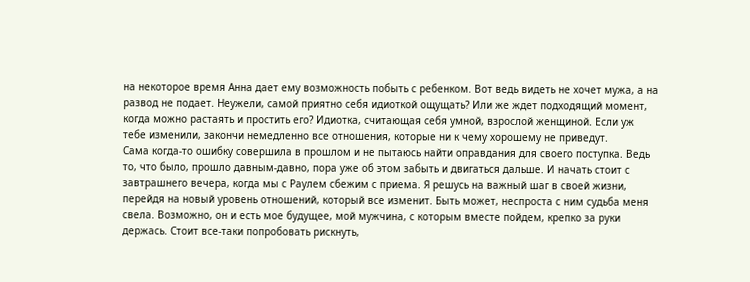на некоторое время Анна дает ему возможность побыть с ребенком. Вот ведь видеть не хочет мужа, а на развод не подает. Неужели, самой приятно себя идиоткой ощущать? Или же ждет подходящий момент, когда можно растаять и простить его? Идиотка, считающая себя умной, взрослой женщиной. Если уж тебе изменили, закончи немедленно все отношения, которые ни к чему хорошему не приведут.
Сама когда-то ошибку совершила в прошлом и не пытаюсь найти оправдания для своего поступка. Ведь то, что было, прошло давным-давно, пора уже об этом забыть и двигаться дальше. И начать стоит с завтрашнего вечера, когда мы с Раулем сбежим с приема. Я решусь на важный шаг в своей жизни, перейдя на новый уровень отношений, который все изменит. Быть может, неспроста с ним судьба меня свела. Возможно, он и есть мое будущее, мой мужчина, с которым вместе пойдем, крепко за руки держась. Стоит все-таки попробовать рискнуть,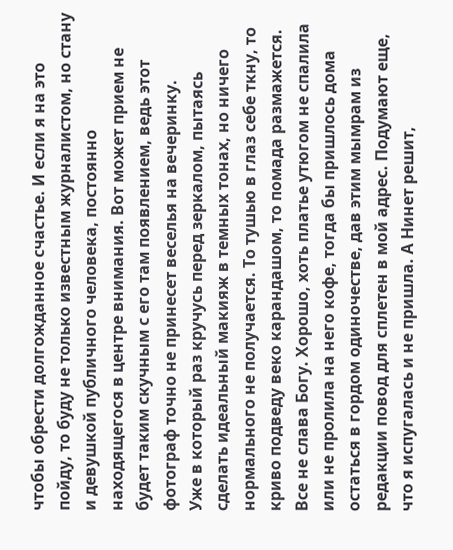чтобы обрести долгожданное счастье. И если я на это пойду, то буду не только известным журналистом, но стану и девушкой публичного человека, постоянно находящегося в центре внимания. Вот может прием не будет таким скучным с его там появлением, ведь этот фотограф точно не принесет веселья на вечеринку.
Уже в который раз кручусь перед зеркалом, пытаясь сделать идеальный макияж в темных тонах, но ничего нормального не получается. То тушью в глаз себе ткну, то криво подведу веко карандашом, то помада размажется. Все не слава Богу. Хорошо, хоть платье утюгом не спалила или не пролила на него кофе, тогда бы пришлось дома остаться в гордом одиночестве, дав этим мымрам из редакции повод для сплетен в мой адрес. Подумают еще, что я испугалась и не пришла. А Нинет решит,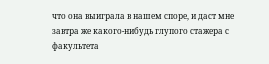что она выиграла в нашем споре, и даст мне завтра же какого-нибудь глупого стажера с факультета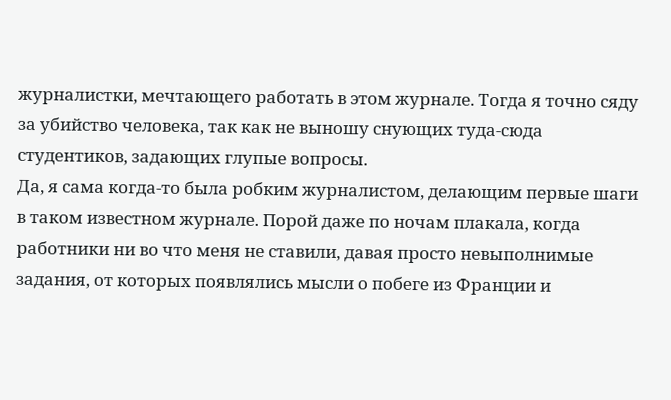журналистки, мечтающего работать в этом журнале. Тогда я точно сяду за убийство человека, так как не выношу снующих туда-сюда студентиков, задающих глупые вопросы.
Да, я сама когда-то была робким журналистом, делающим первые шаги в таком известном журнале. Порой даже по ночам плакала, когда работники ни во что меня не ставили, давая просто невыполнимые задания, от которых появлялись мысли о побеге из Франции и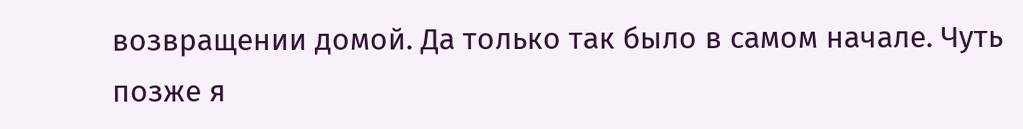возвращении домой. Да только так было в самом начале. Чуть позже я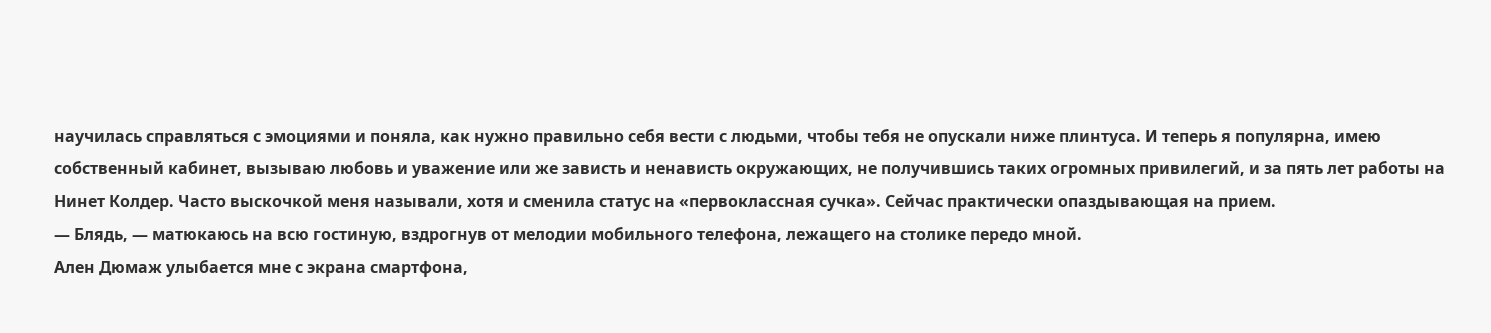научилась справляться с эмоциями и поняла, как нужно правильно себя вести с людьми, чтобы тебя не опускали ниже плинтуса. И теперь я популярна, имею собственный кабинет, вызываю любовь и уважение или же зависть и ненависть окружающих, не получившись таких огромных привилегий, и за пять лет работы на Нинет Колдер. Часто выскочкой меня называли, хотя и сменила статус на «первоклассная сучка». Сейчас практически опаздывающая на прием.
— Блядь, — матюкаюсь на всю гостиную, вздрогнув от мелодии мобильного телефона, лежащего на столике передо мной.
Ален Дюмаж улыбается мне с экрана смартфона,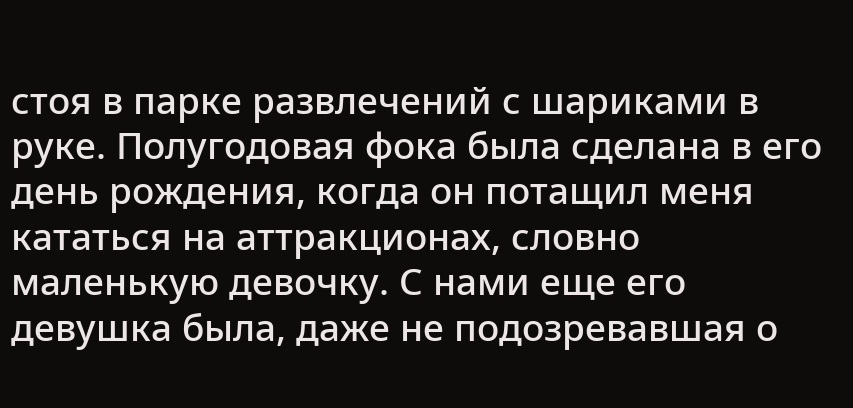стоя в парке развлечений с шариками в руке. Полугодовая фока была сделана в его день рождения, когда он потащил меня кататься на аттракционах, словно маленькую девочку. С нами еще его девушка была, даже не подозревавшая о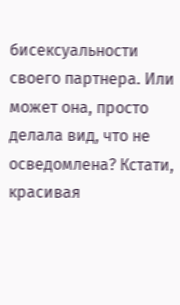бисексуальности своего партнера. Или может она, просто делала вид, что не осведомлена? Кстати, красивая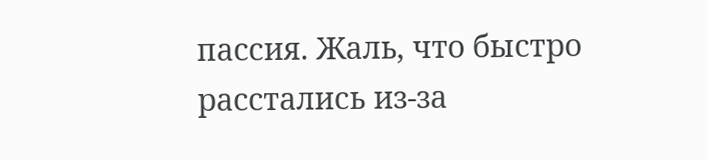пассия. Жаль, что быстро расстались из-за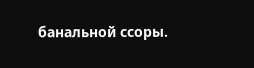банальной ссоры.